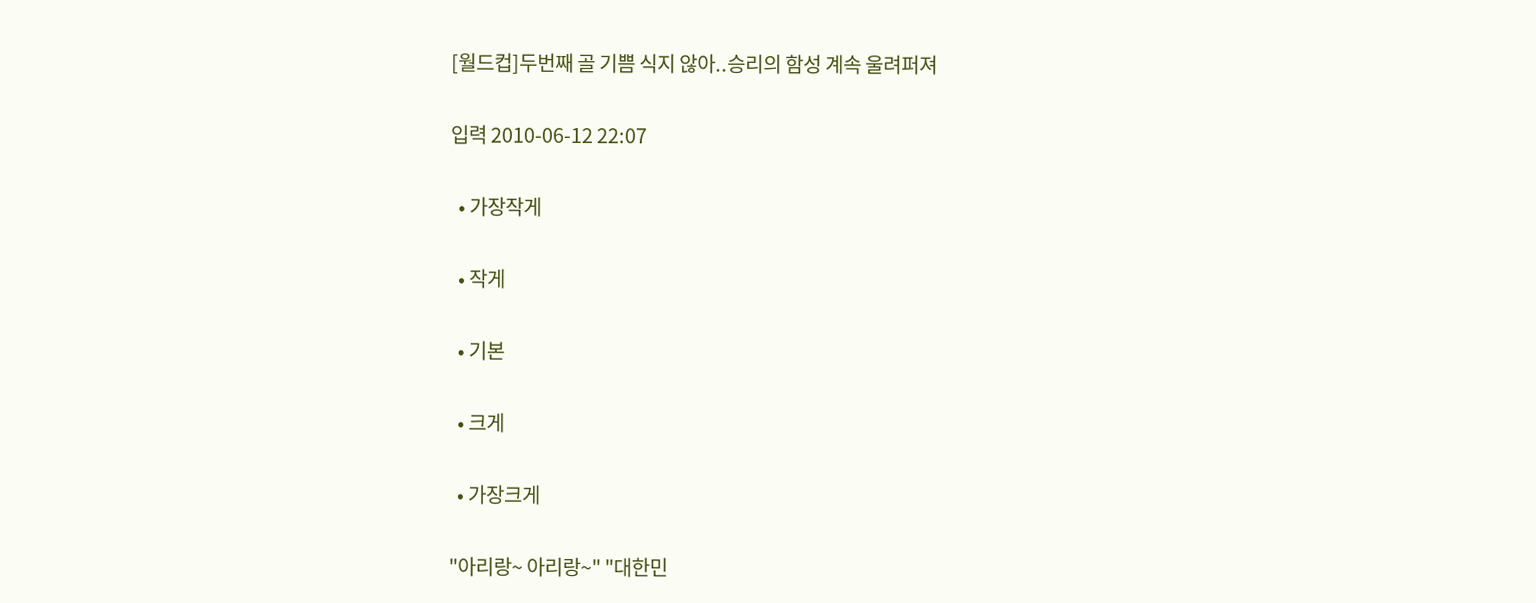[월드컵]두번째 골 기쁨 식지 않아..승리의 함성 계속 울려퍼져

입력 2010-06-12 22:07

  • 가장작게

  • 작게

  • 기본

  • 크게

  • 가장크게

"아리랑~ 아리랑~" "대한민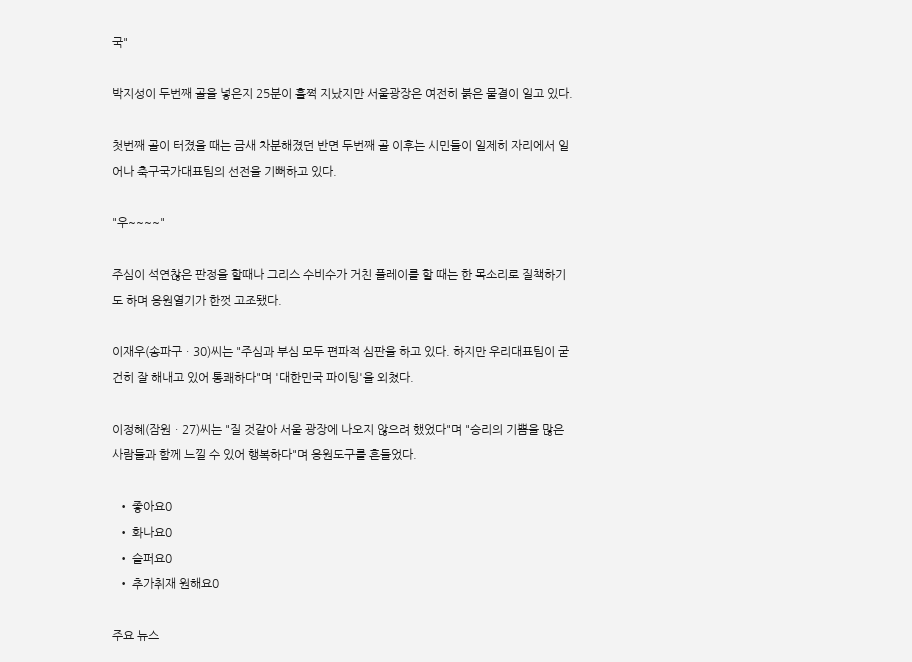국"

박지성이 두번째 골을 넣은지 25분이 훌쩍 지났지만 서울광장은 여전히 붉은 물결이 일고 있다.

첫번째 골이 터졌을 때는 금새 차분해졌던 반면 두번째 골 이후는 시민들이 일제히 자리에서 일어나 축구국가대표팀의 선전을 기뻐하고 있다.

"우~~~~"

주심이 석연찮은 판정을 할때나 그리스 수비수가 거친 플레이를 할 때는 한 목소리로 질책하기도 하며 응원열기가 한껏 고조됐다.

이재우(송파구ㆍ30)씨는 "주심과 부심 모두 편파적 심판을 하고 있다. 하지만 우리대표팀이 굳건히 잘 해내고 있어 통쾌하다"며 '대한민국 파이팅'을 외쳤다.

이정혜(잠원ㆍ27)씨는 "질 것같아 서울 광장에 나오지 않으려 했었다"며 "승리의 기쁨을 많은 사람들과 함께 느낄 수 있어 행복하다"며 응원도구를 흔들었다.

  • 좋아요0
  • 화나요0
  • 슬퍼요0
  • 추가취재 원해요0

주요 뉴스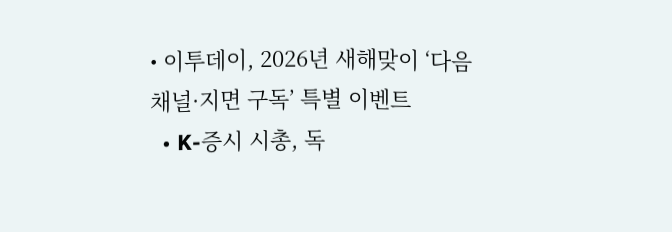• 이투데이, 2026년 새해맞이 ‘다음채널·지면 구독’ 특별 이벤트
  • K-증시 시총, 독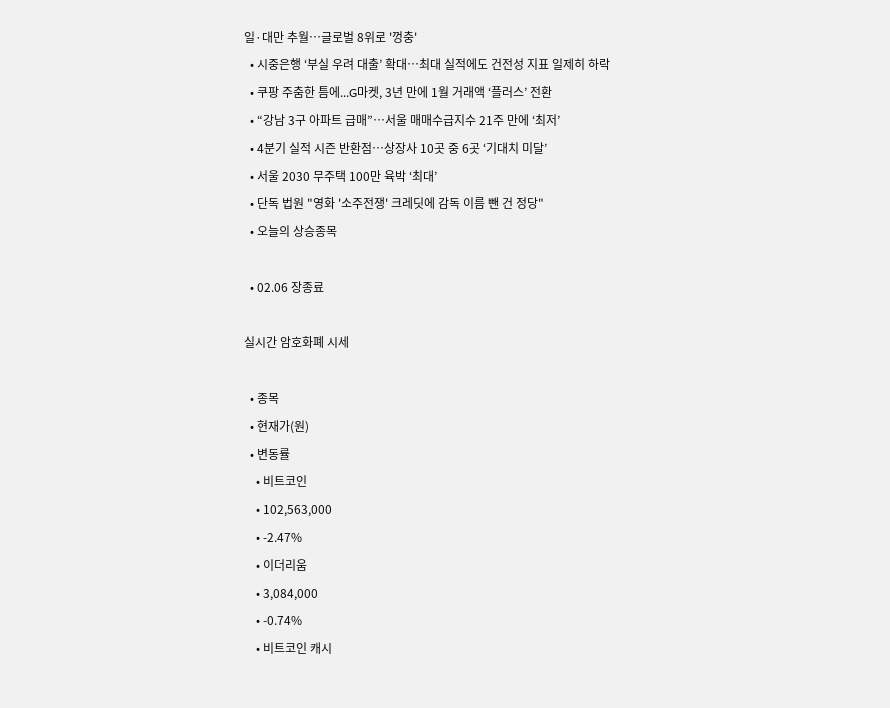일·대만 추월…글로벌 8위로 '껑충'
  • 시중은행 ‘부실 우려 대출’ 확대…최대 실적에도 건전성 지표 일제히 하락
  • 쿠팡 주춤한 틈에...G마켓, 3년 만에 1월 거래액 ‘플러스’ 전환
  • “강남 3구 아파트 급매”…서울 매매수급지수 21주 만에 ‘최저’
  • 4분기 실적 시즌 반환점…상장사 10곳 중 6곳 ‘기대치 미달’
  • 서울 2030 무주택 100만 육박 ‘최대’
  • 단독 법원 "영화 '소주전쟁' 크레딧에 감독 이름 뺀 건 정당"
  • 오늘의 상승종목

  • 02.06 장종료

실시간 암호화폐 시세

  • 종목
  • 현재가(원)
  • 변동률
    • 비트코인
    • 102,563,000
    • -2.47%
    • 이더리움
    • 3,084,000
    • -0.74%
    • 비트코인 캐시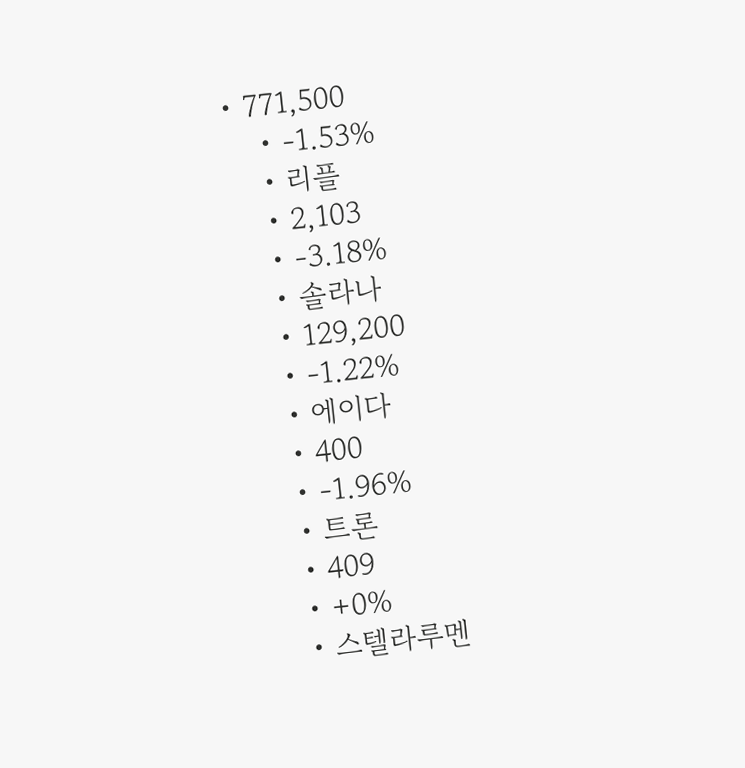• 771,500
    • -1.53%
    • 리플
    • 2,103
    • -3.18%
    • 솔라나
    • 129,200
    • -1.22%
    • 에이다
    • 400
    • -1.96%
    • 트론
    • 409
    • +0%
    • 스텔라루멘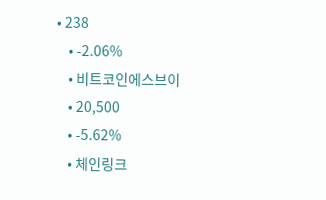• 238
    • -2.06%
    • 비트코인에스브이
    • 20,500
    • -5.62%
    • 체인링크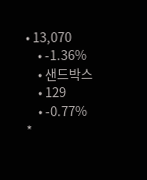• 13,070
    • -1.36%
    • 샌드박스
    • 129
    • -0.77%
*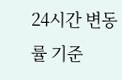24시간 변동률 기준